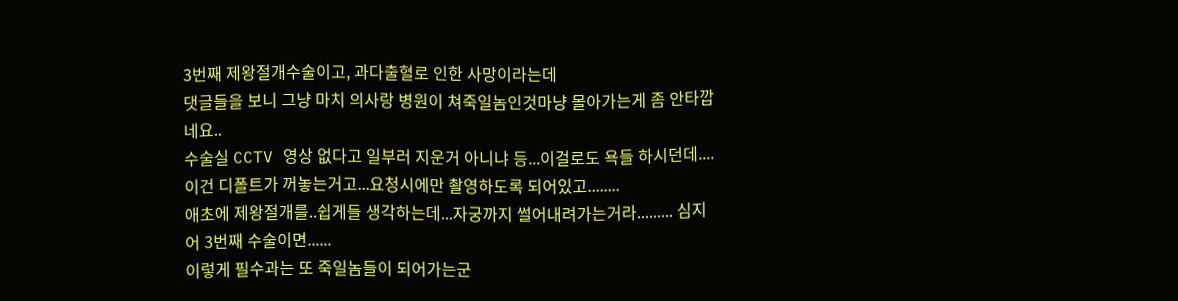3번째 제왕절개수술이고, 과다출혈로 인한 사망이라는데
댓글들을 보니 그냥 마치 의사랑 병원이 쳐죽일놈인것마냥 몰아가는게 좀 안타깝네요..
수술실 CCTV 영상 없다고 일부러 지운거 아니냐 등...이걸로도 욕들 하시던데....
이건 디폴트가 꺼놓는거고...요청시에만 촬영하도록 되어있고........
애초에 제왕절개를..쉽게들 생각하는데...자궁까지 썰어내려가는거라......... 심지어 3번째 수술이면......
이렇게 필수과는 또 죽일놈들이 되어가는군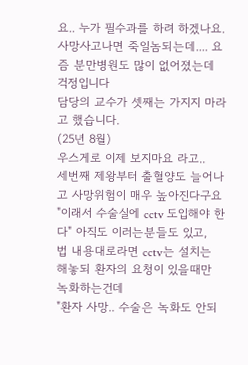요.. 누가 필수과를 하려 하겠나요. 사망사고나면 죽일놈되는데.... 요즘 분만병원도 많이 없어졌는데 걱정입니다
담당의 교수가 셋째는 가지지 마라고 했습니다.
(25년 8월)
우스게로 이제 보지마요 라고..
세번째 제왕부터 출혈양도 늘어나고 사망위험이 매우 높아진다구요
"이래서 수술실에 cctv 도입해야 한다" 아직도 이러는분들도 있고,
법 내용대로라면 cctv는 설치는 해놓되 환자의 요청이 있을때만 녹화하는건데
"환자 사망.. 수술은 녹화도 안되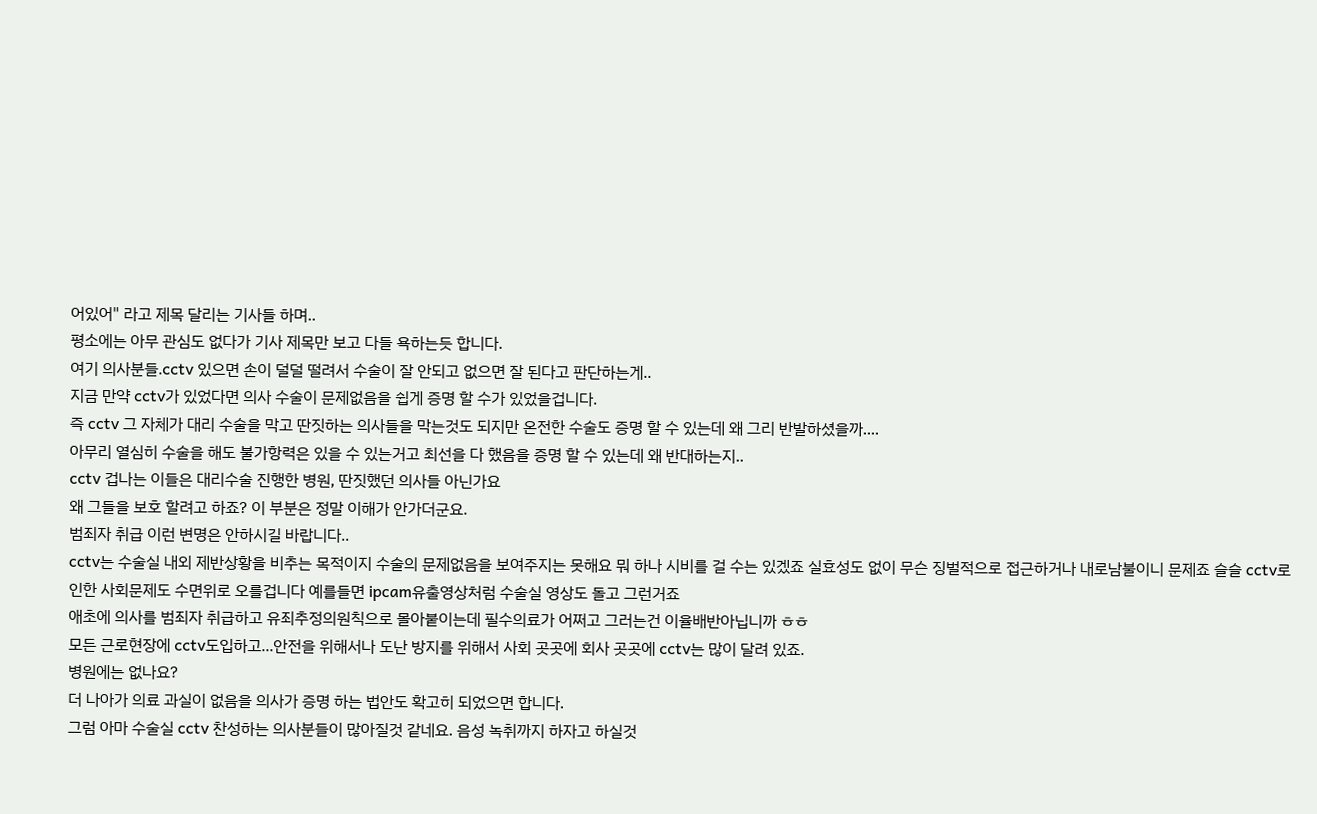어있어" 라고 제목 달리는 기사들 하며..
평소에는 아무 관심도 없다가 기사 제목만 보고 다들 욕하는듯 합니다.
여기 의사분들.cctv 있으면 손이 덜덜 떨려서 수술이 잘 안되고 없으면 잘 된다고 판단하는게..
지금 만약 cctv가 있었다면 의사 수술이 문제없음을 쉽게 증명 할 수가 있었을겁니다.
즉 cctv 그 자체가 대리 수술을 막고 딴짓하는 의사들을 막는것도 되지만 온전한 수술도 증명 할 수 있는데 왜 그리 반발하셨을까....
아무리 열심히 수술을 해도 불가항력은 있을 수 있는거고 최선을 다 했음을 증명 할 수 있는데 왜 반대하는지..
cctv 겁나는 이들은 대리수술 진행한 병원, 딴짓했던 의사들 아닌가요
왜 그들을 보호 할려고 하죠? 이 부분은 정말 이해가 안가더군요.
범죄자 취급 이런 변명은 안하시길 바랍니다..
cctv는 수술실 내외 제반상황을 비추는 목적이지 수술의 문제없음을 보여주지는 못해요 뭐 하나 시비를 걸 수는 있겠죠 실효성도 없이 무슨 징벌적으로 접근하거나 내로남불이니 문제죠 슬슬 cctv로 인한 사회문제도 수면위로 오를겁니다 예를들면 ipcam유출영상처럼 수술실 영상도 돌고 그런거죠
애초에 의사를 범죄자 취급하고 유죄추정의원칙으로 몰아붙이는데 필수의료가 어쩌고 그러는건 이율배반아닙니까 ㅎㅎ
모든 근로현장에 cctv도입하고...안전을 위해서나 도난 방지를 위해서 사회 곳곳에 회사 곳곳에 cctv는 많이 달려 있죠.
병원에는 없나요?
더 나아가 의료 과실이 없음을 의사가 증명 하는 법안도 확고히 되었으면 합니다.
그럼 아마 수술실 cctv 찬성하는 의사분들이 많아질것 같네요. 음성 녹취까지 하자고 하실것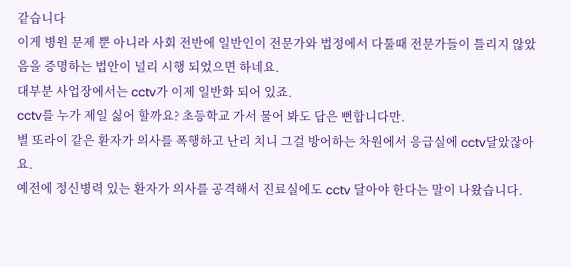같습니다
이게 병원 문제 뿐 아니라 사회 전반에 일반인이 전문가와 법정에서 다툴때 전문가들이 틀리지 않았음을 증명하는 법안이 널리 시행 되었으면 하네요.
대부분 사업장에서는 cctv가 이제 일반화 되어 있죠.
cctv를 누가 제일 싫어 할까요? 초등학교 가서 물어 봐도 답은 뻔합니다만.
별 또라이 같은 환자가 의사를 폭행하고 난리 치니 그걸 방어하는 차원에서 응급실에 cctv달았잖아요.
예전에 정신병력 있는 환자가 의사를 공격해서 진료실에도 cctv 달아야 한다는 말이 나왔습니다.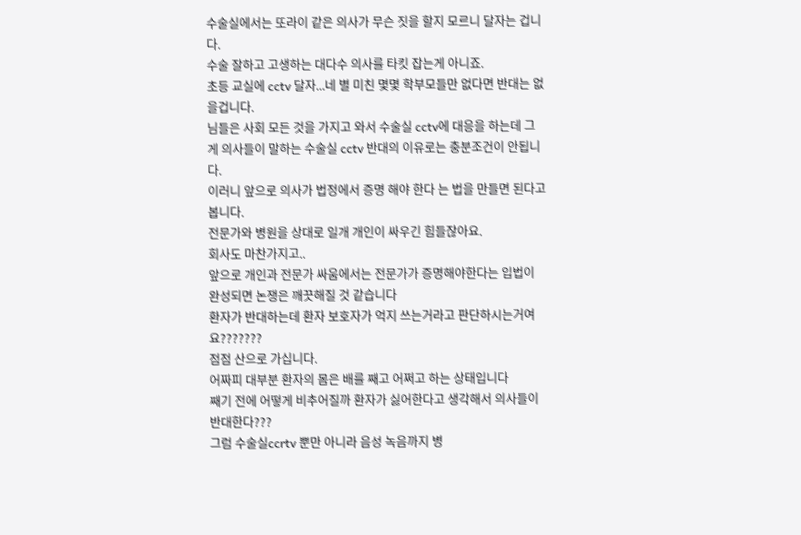수술실에서는 또라이 같은 의사가 무슨 짓을 할지 모르니 달자는 겁니다.
수술 잘하고 고생하는 대다수 의사를 타킷 잡는게 아니죠.
초등 교실에 cctv 달자...네 별 미친 몇몇 학부모들만 없다면 반대는 없을겁니다.
님들은 사회 모든 것을 가지고 와서 수술실 cctv에 대응을 하는데 그게 의사들이 말하는 수술실 cctv 반대의 이유로는 충분조건이 안됩니다.
이러니 앞으로 의사가 법정에서 증명 해야 한다 는 법을 만들면 된다고 봅니다.
전문가와 병원을 상대로 일개 개인이 싸우긴 힘들잖아요.
회사도 마찬가지고..
앞으로 개인과 전문가 싸움에서는 전문가가 증명해야한다는 입법이 완성되면 논쟁은 깨끗해질 것 같습니다
환자가 반대하는데 환자 보호자가 억지 쓰는거라고 판단하시는거여요???????
점점 산으로 가십니다.
어짜피 대부분 환자의 몸은 배를 째고 어쩌고 하는 상태입니다
째기 전에 어떻게 비추어질까 환자가 싫어한다고 생각해서 의사들이 반대한다???
그럼 수술실ccrtv 뿐만 아니라 음성 녹음까지 병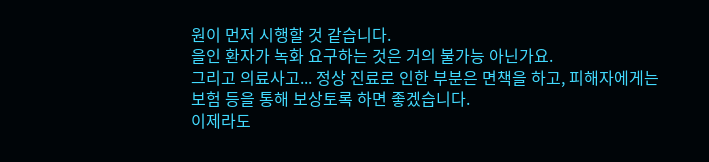원이 먼저 시행할 것 같습니다.
을인 환자가 녹화 요구하는 것은 거의 불가능 아닌가요.
그리고 의료사고... 정상 진료로 인한 부분은 면책을 하고, 피해자에게는 보험 등을 통해 보상토록 하면 좋겠습니다.
이제라도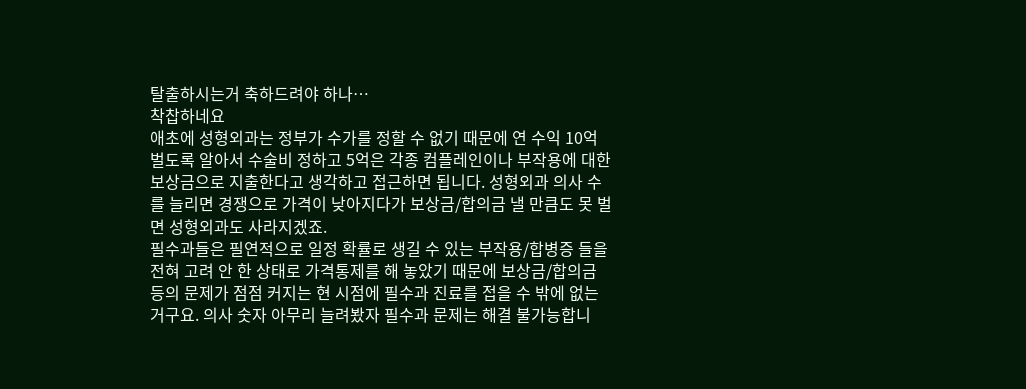탈출하시는거 축하드려야 하나…
착찹하네요
애초에 성형외과는 정부가 수가를 정할 수 없기 때문에 연 수익 10억 벌도록 알아서 수술비 정하고 5억은 각종 컴플레인이나 부작용에 대한 보상금으로 지출한다고 생각하고 접근하면 됩니다. 성형외과 의사 수를 늘리면 경쟁으로 가격이 낮아지다가 보상금/합의금 낼 만큼도 못 벌면 성형외과도 사라지겠죠.
필수과들은 필연적으로 일정 확률로 생길 수 있는 부작용/합병증 들을 전혀 고려 안 한 상태로 가격통제를 해 놓았기 때문에 보상금/합의금 등의 문제가 점점 커지는 현 시점에 필수과 진료를 접을 수 밖에 없는 거구요. 의사 숫자 아무리 늘려봤자 필수과 문제는 해결 불가능합니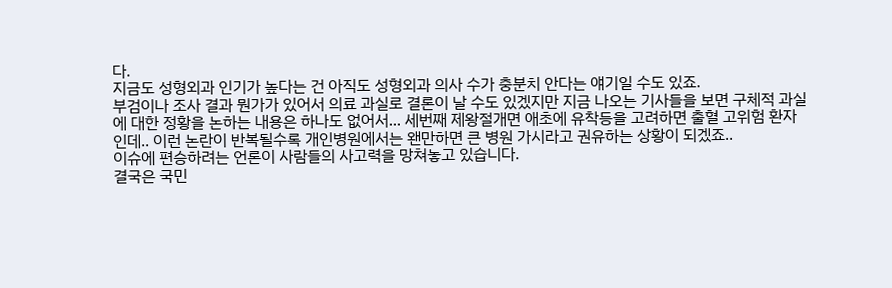다.
지금도 성형외과 인기가 높다는 건 아직도 성형외과 의사 수가 충분치 안다는 얘기일 수도 있죠.
부검이나 조사 결과 뭔가가 있어서 의료 과실로 결론이 날 수도 있겠지만 지금 나오는 기사들을 보면 구체적 과실에 대한 정황을 논하는 내용은 하나도 없어서... 세번째 제왕절개면 애초에 유착등을 고려하면 출혈 고위험 환자인데.. 이런 논란이 반복될수록 개인병원에서는 왠만하면 큰 병원 가시라고 권유하는 상황이 되겠죠..
이슈에 편승하려는 언론이 사람들의 사고력을 망쳐놓고 있습니다.
결국은 국민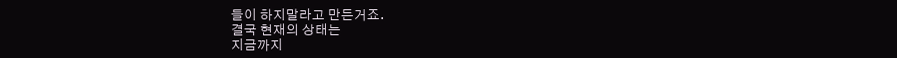들이 하지말라고 만든거죠.
결국 현재의 상태는
지금까지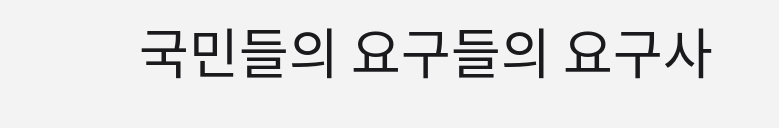국민들의 요구들의 요구사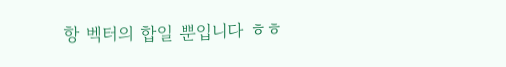항 벡터의 합일 뿐입니다 ㅎㅎ